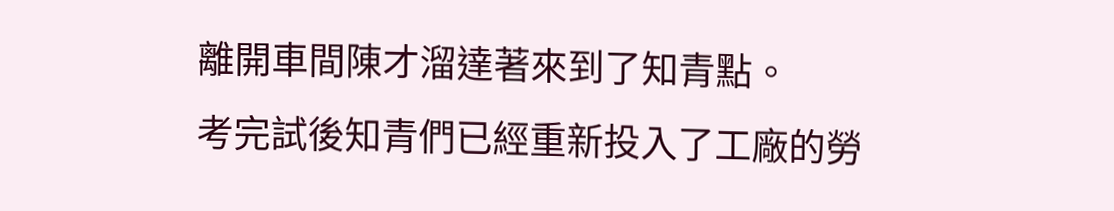離開車間陳才溜達著來到了知青點。
考完試後知青們已經重新投入了工廠的勞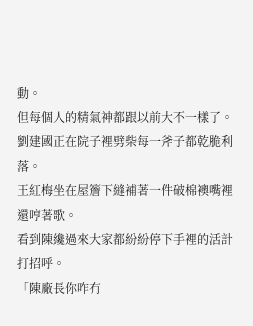動。
但每個人的精氣神都跟以前大不一樣了。
劉建國正在院子裡劈柴每一斧子都乾脆利落。
王紅梅坐在屋簷下縫補著一件破棉襖嘴裡還哼著歌。
看到陳纔過來大家都紛紛停下手裡的活計打招呼。
「陳廠長你咋冇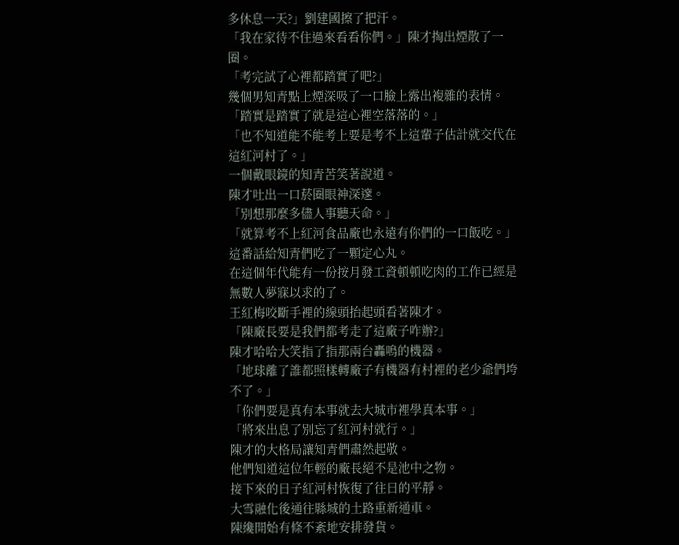多休息一天?」劉建國擦了把汗。
「我在家待不住過來看看你們。」陳才掏出煙散了一圈。
「考完試了心裡都踏實了吧?」
幾個男知青點上煙深吸了一口臉上露出複雜的表情。
「踏實是踏實了就是這心裡空落落的。」
「也不知道能不能考上要是考不上這輩子估計就交代在這紅河村了。」
一個戴眼鏡的知青苦笑著說道。
陳才吐出一口菸圈眼神深邃。
「別想那麼多儘人事聽天命。」
「就算考不上紅河食品廠也永遠有你們的一口飯吃。」
這番話給知青們吃了一顆定心丸。
在這個年代能有一份按月發工資頓頓吃肉的工作已經是無數人夢寐以求的了。
王紅梅咬斷手裡的線頭抬起頭看著陳才。
「陳廠長要是我們都考走了這廠子咋辦?」
陳才哈哈大笑指了指那兩台轟鳴的機器。
「地球離了誰都照樣轉廠子有機器有村裡的老少爺們垮不了。」
「你們要是真有本事就去大城市裡學真本事。」
「將來出息了別忘了紅河村就行。」
陳才的大格局讓知青們肅然起敬。
他們知道這位年輕的廠長絕不是池中之物。
接下來的日子紅河村恢復了往日的平靜。
大雪融化後通往縣城的土路重新通車。
陳纔開始有條不紊地安排發貨。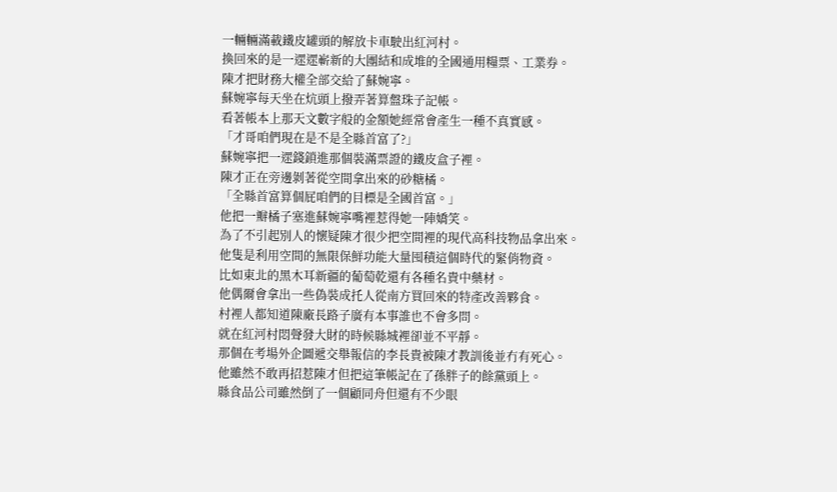一輛輛滿載鐵皮罐頭的解放卡車駛出紅河村。
換回來的是一遝遝嶄新的大團結和成堆的全國通用糧票、工業券。
陳才把財務大權全部交給了蘇婉寧。
蘇婉寧每天坐在炕頭上撥弄著算盤珠子記帳。
看著帳本上那天文數字般的金額她經常會產生一種不真實感。
「才哥咱們現在是不是全縣首富了?」
蘇婉寧把一遝錢鎖進那個裝滿票證的鐵皮盒子裡。
陳才正在旁邊剝著從空間拿出來的砂糖橘。
「全縣首富算個屁咱們的目標是全國首富。」
他把一瓣橘子塞進蘇婉寧嘴裡惹得她一陣嬌笑。
為了不引起別人的懷疑陳才很少把空間裡的現代高科技物品拿出來。
他隻是利用空間的無限保鮮功能大量囤積這個時代的緊俏物資。
比如東北的黑木耳新疆的葡萄乾還有各種名貴中藥材。
他偶爾會拿出一些偽裝成托人從南方買回來的特產改善夥食。
村裡人都知道陳廠長路子廣有本事誰也不會多問。
就在紅河村悶聲發大財的時候縣城裡卻並不平靜。
那個在考場外企圖遞交舉報信的李長貴被陳才教訓後並冇有死心。
他雖然不敢再招惹陳才但把這筆帳記在了孫胖子的餘黨頭上。
縣食品公司雖然倒了一個顧同舟但還有不少眼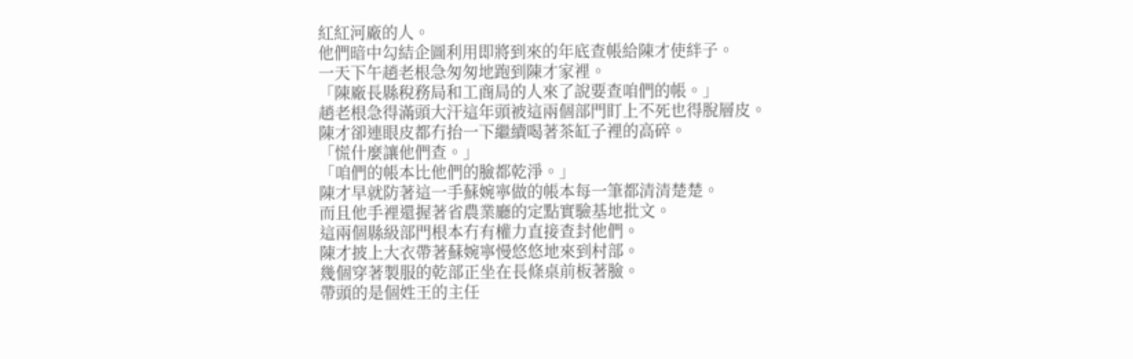紅紅河廠的人。
他們暗中勾結企圖利用即將到來的年底查帳給陳才使絆子。
一天下午趙老根急匆匆地跑到陳才家裡。
「陳廠長縣稅務局和工商局的人來了說要查咱們的帳。」
趙老根急得滿頭大汗這年頭被這兩個部門盯上不死也得脫層皮。
陳才卻連眼皮都冇抬一下繼續喝著茶缸子裡的高碎。
「慌什麼讓他們查。」
「咱們的帳本比他們的臉都乾淨。」
陳才早就防著這一手蘇婉寧做的帳本每一筆都清清楚楚。
而且他手裡還握著省農業廳的定點實驗基地批文。
這兩個縣級部門根本冇有權力直接查封他們。
陳才披上大衣帶著蘇婉寧慢悠悠地來到村部。
幾個穿著製服的乾部正坐在長條桌前板著臉。
帶頭的是個姓王的主任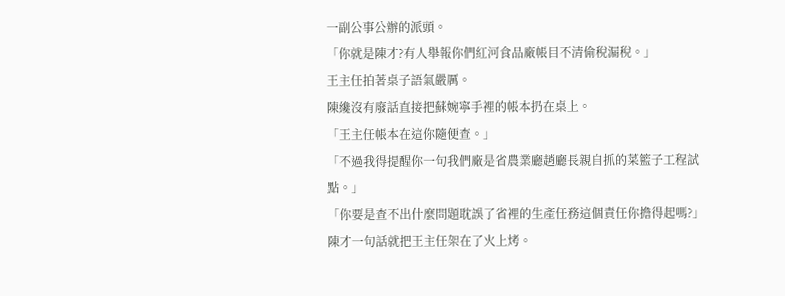一副公事公辦的派頭。
「你就是陳才?有人舉報你們紅河食品廠帳目不清偷稅漏稅。」
王主任拍著桌子語氣嚴厲。
陳纔沒有廢話直接把蘇婉寧手裡的帳本扔在桌上。
「王主任帳本在這你隨便查。」
「不過我得提醒你一句我們廠是省農業廳趙廳長親自抓的菜籃子工程試點。」
「你要是查不出什麼問題耽誤了省裡的生產任務這個責任你擔得起嗎?」
陳才一句話就把王主任架在了火上烤。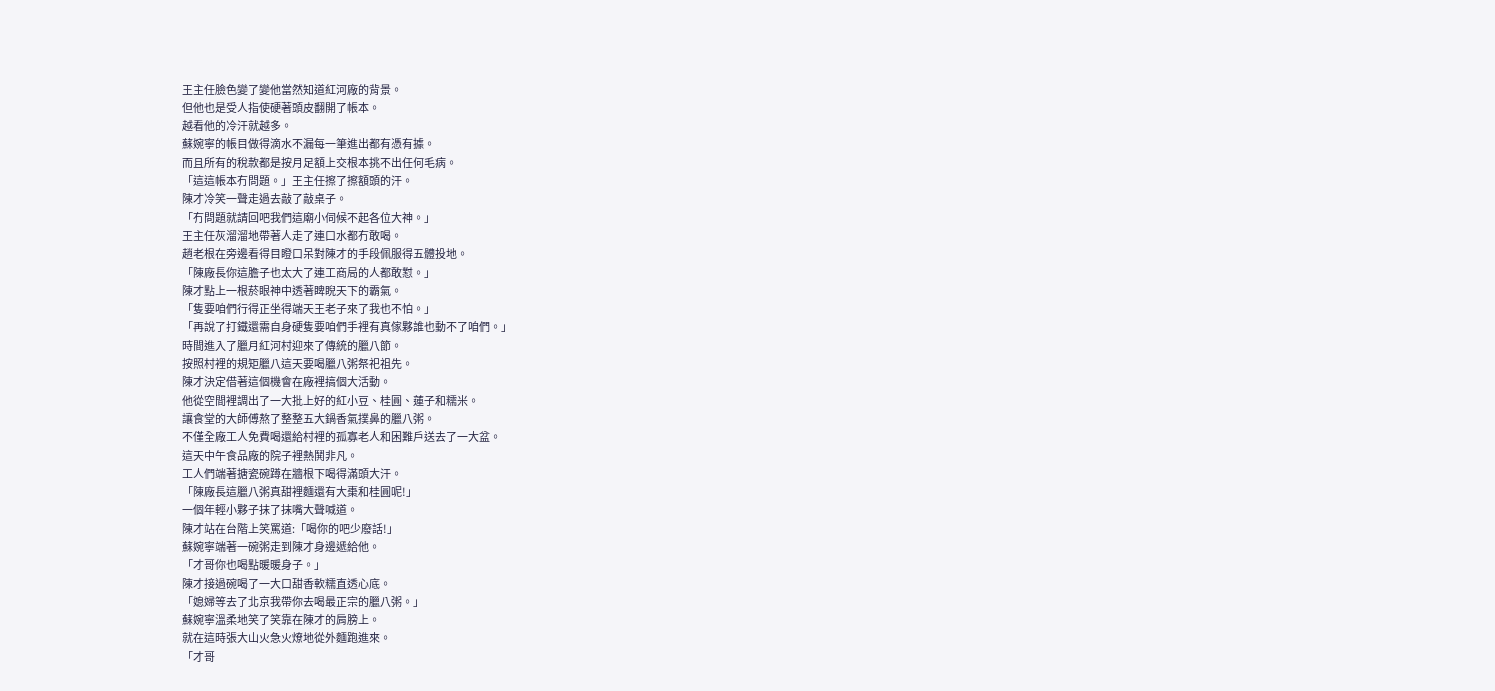王主任臉色變了變他當然知道紅河廠的背景。
但他也是受人指使硬著頭皮翻開了帳本。
越看他的冷汗就越多。
蘇婉寧的帳目做得滴水不漏每一筆進出都有憑有據。
而且所有的稅款都是按月足額上交根本挑不出任何毛病。
「這這帳本冇問題。」王主任擦了擦額頭的汗。
陳才冷笑一聲走過去敲了敲桌子。
「冇問題就請回吧我們這廟小伺候不起各位大神。」
王主任灰溜溜地帶著人走了連口水都冇敢喝。
趙老根在旁邊看得目瞪口呆對陳才的手段佩服得五體投地。
「陳廠長你這膽子也太大了連工商局的人都敢懟。」
陳才點上一根菸眼神中透著睥睨天下的霸氣。
「隻要咱們行得正坐得端天王老子來了我也不怕。」
「再說了打鐵還需自身硬隻要咱們手裡有真傢夥誰也動不了咱們。」
時間進入了臘月紅河村迎來了傳統的臘八節。
按照村裡的規矩臘八這天要喝臘八粥祭祀祖先。
陳才決定借著這個機會在廠裡搞個大活動。
他從空間裡調出了一大批上好的紅小豆、桂圓、蓮子和糯米。
讓食堂的大師傅熬了整整五大鍋香氣撲鼻的臘八粥。
不僅全廠工人免費喝還給村裡的孤寡老人和困難戶送去了一大盆。
這天中午食品廠的院子裡熱鬨非凡。
工人們端著搪瓷碗蹲在牆根下喝得滿頭大汗。
「陳廠長這臘八粥真甜裡麵還有大棗和桂圓呢!」
一個年輕小夥子抹了抹嘴大聲喊道。
陳才站在台階上笑罵道:「喝你的吧少廢話!」
蘇婉寧端著一碗粥走到陳才身邊遞給他。
「才哥你也喝點暖暖身子。」
陳才接過碗喝了一大口甜香軟糯直透心底。
「媳婦等去了北京我帶你去喝最正宗的臘八粥。」
蘇婉寧溫柔地笑了笑靠在陳才的肩膀上。
就在這時張大山火急火燎地從外麵跑進來。
「才哥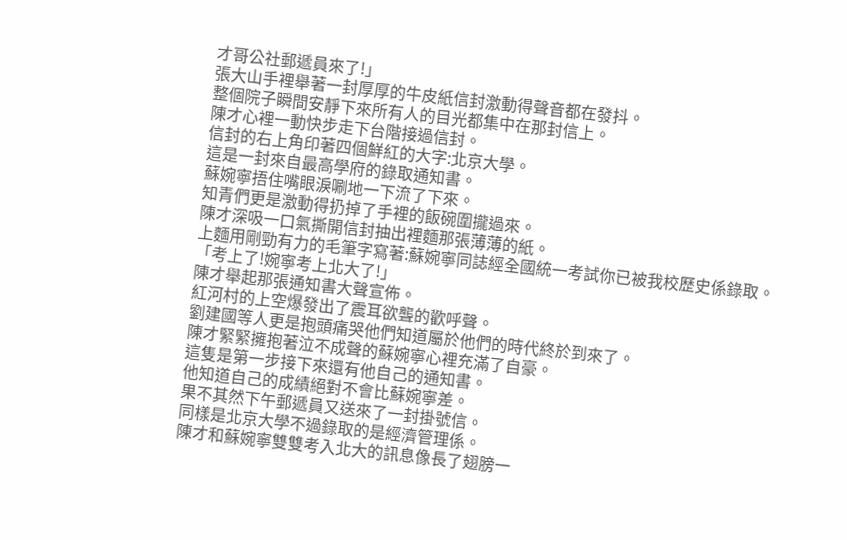才哥公社郵遞員來了!」
張大山手裡舉著一封厚厚的牛皮紙信封激動得聲音都在發抖。
整個院子瞬間安靜下來所有人的目光都集中在那封信上。
陳才心裡一動快步走下台階接過信封。
信封的右上角印著四個鮮紅的大字:北京大學。
這是一封來自最高學府的錄取通知書。
蘇婉寧捂住嘴眼淚唰地一下流了下來。
知青們更是激動得扔掉了手裡的飯碗圍攏過來。
陳才深吸一口氣撕開信封抽出裡麵那張薄薄的紙。
上麵用剛勁有力的毛筆字寫著:蘇婉寧同誌經全國統一考試你已被我校歷史係錄取。
「考上了!婉寧考上北大了!」
陳才舉起那張通知書大聲宣佈。
紅河村的上空爆發出了震耳欲聾的歡呼聲。
劉建國等人更是抱頭痛哭他們知道屬於他們的時代終於到來了。
陳才緊緊擁抱著泣不成聲的蘇婉寧心裡充滿了自豪。
這隻是第一步接下來還有他自己的通知書。
他知道自己的成績絕對不會比蘇婉寧差。
果不其然下午郵遞員又送來了一封掛號信。
同樣是北京大學不過錄取的是經濟管理係。
陳才和蘇婉寧雙雙考入北大的訊息像長了翅膀一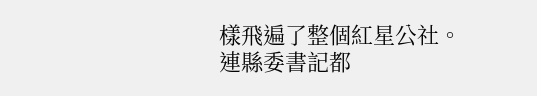樣飛遍了整個紅星公社。
連縣委書記都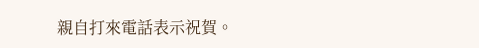親自打來電話表示祝賀。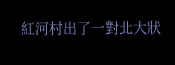紅河村出了一對北大狀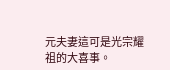元夫妻這可是光宗耀祖的大喜事。